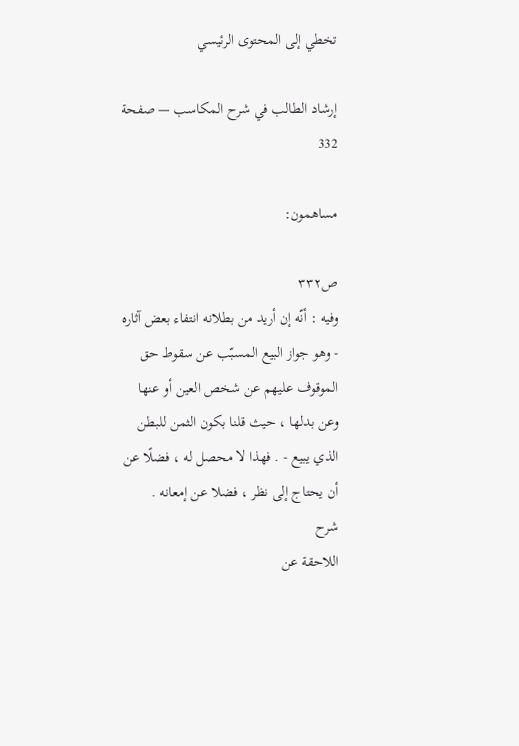تخطي إلى المحتوى الرئيسي

إرشاد الطالب في شرح المكاسب — صفحة 332

مساهمون:

ص٣٣٢
وفيه : أنّه إن أريد من بطلانه انتفاء بعض آثاره - وهو جواز البيع المسبّب عن سقوط حق الموقوف عليهم عن شخص العين أو عنها وعن بدلها ، حيث قلنا بكون الثمن للبطن الذي يبيع - . فهذا لا محصل له ، فضلًا عن أن يحتاج إلى نظر ، فضلا عن إمعانه .
شرح
اللاحقة عن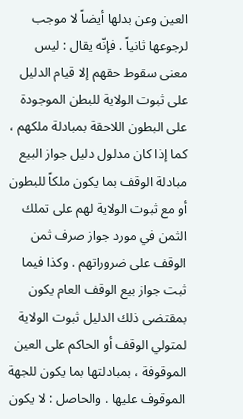العين وعن بدلها أيضاً لا موجب لرجوعها ثانياً . فإنّه يقال : ليس معنى سقوط حقهم إلا قيام الدليل على ثبوت الولاية للبطن الموجودة على البطون اللاحقة بمبادلة ملكهم ، كما إذا كان مدلول دليل جواز البيع مبادلة الوقف بما يكون ملكاً للبطون أو مع ثبوت الولاية لهم على تملك الثمن في مورد جواز صرف ثمن الوقف على ضروراتهم . وكذا فيما ثبت جواز بيع الوقف العام يكون بمقتضى ذلك الدليل ثبوت الولاية لمتولي الوقف أو الحاكم على العين الموقوفة ، بمبادلتها بما يكون للجهة الموقوف عليها . والحاصل : لا يكون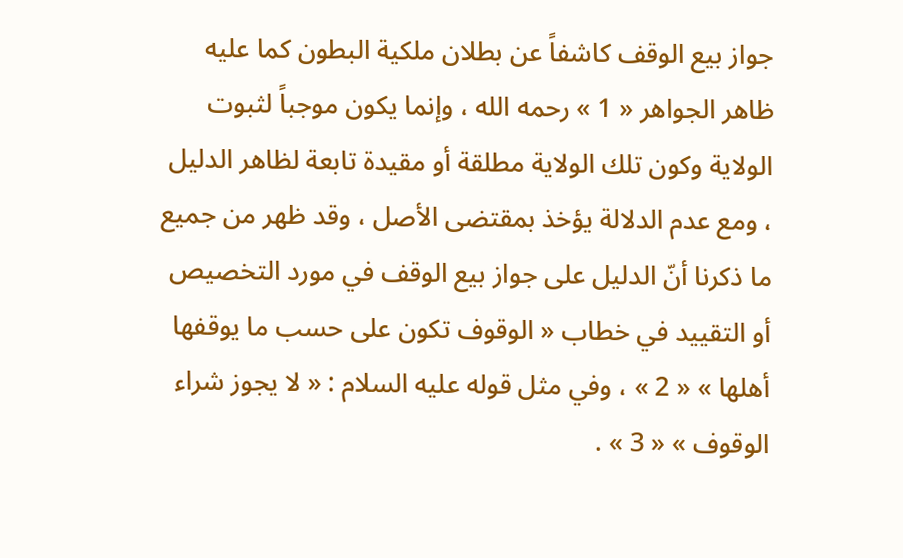جواز بيع الوقف كاشفاً عن بطلان ملكية البطون كما عليه ظاهر الجواهر « 1 » رحمه الله ، وإنما يكون موجباً لثبوت الولاية وكون تلك الولاية مطلقة أو مقيدة تابعة لظاهر الدليل ، ومع عدم الدلالة يؤخذ بمقتضى الأصل ، وقد ظهر من جميع ما ذكرنا أنّ الدليل على جواز بيع الوقف في مورد التخصيص أو التقييد في خطاب « الوقوف تكون على حسب ما يوقفها أهلها » « 2 » ، وفي مثل قوله عليه السلام : « لا يجوز شراء الوقوف » « 3 » .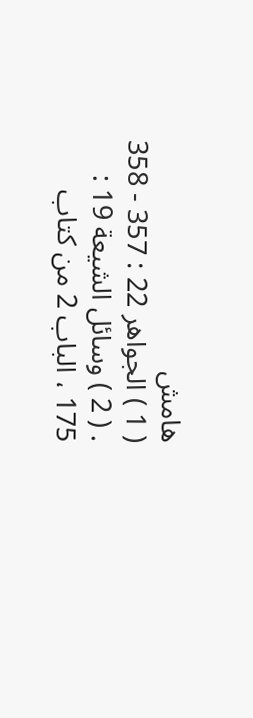هامش
( 1 ) الجواهر 22 : 357 - 358 . ( 2 ) وسائل الشيعة 19 : 175 ، الباب 2 من كتاب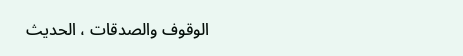الوقوف والصدقات ، الحديث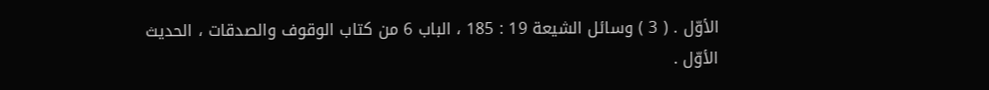الأوّل . ( 3 ) وسائل الشيعة 19 : 185 ، الباب 6 من كتاب الوقوف والصدقات ، الحديث الأوّل .